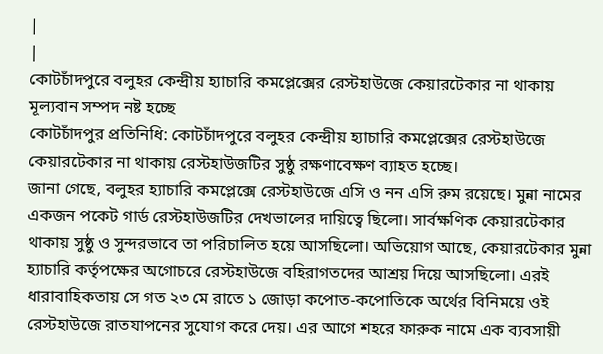|
|
কোটচাঁদপুরে বলুহর কেন্দ্রীয় হ্যাচারি কমপ্লেক্সের রেস্টহাউজে কেয়ারটেকার না থাকায় মূল্যবান সম্পদ নষ্ট হচ্ছে
কোটচাঁদপুর প্রতিনিধি: কোটচাঁদপুরে বলুহর কেন্দ্রীয় হ্যাচারি কমপ্লেক্সের রেস্টহাউজে কেয়ারটেকার না থাকায় রেস্টহাউজটির সুষ্ঠু রক্ষণাবেক্ষণ ব্যাহত হচ্ছে।
জানা গেছে, বলুহর হ্যাচারি কমপ্লেক্সে রেস্টহাউজে এসি ও নন এসি রুম রয়েছে। মুন্না নামের একজন পকেট গার্ড রেস্টহাউজটির দেখভালের দায়িত্বে ছিলো। সার্বক্ষণিক কেয়ারটেকার থাকায় সুষ্ঠু ও সুন্দরভাবে তা পরিচালিত হয়ে আসছিলো। অভিয়োগ আছে, কেয়ারটেকার মুন্না হ্যাচারি কর্তৃপক্ষের অগোচরে রেস্টহাউজে বহিরাগতদের আশ্রয় দিয়ে আসছিলো। এরই ধারাবাহিকতায় সে গত ২৩ মে রাতে ১ জোড়া কপোত-কপোতিকে অর্থের বিনিময়ে ওই রেস্টহাউজে রাতযাপনের সুযোগ করে দেয়। এর আগে শহরে ফারুক নামে এক ব্যবসায়ী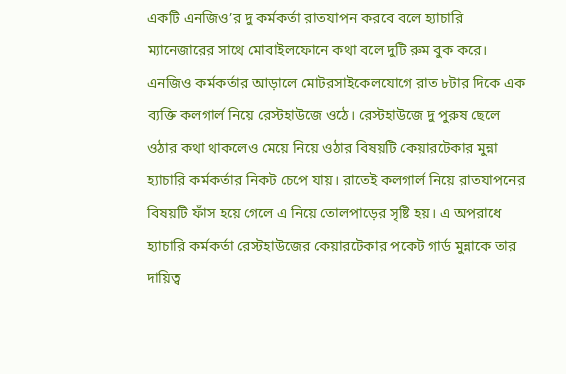একটি এনজিও’র দু কর্মকর্তা রাতযাপন করবে বলে হ্যাচারি ম্যানেজারের সাথে মোবাইলফোনে কথা বলে দুটি রুম বুক করে। এনজিও কর্মকর্তার আড়ালে মোটরসাইকেলযোগে রাত ৮টার দিকে এক ব্যক্তি কলগার্ল নিয়ে রেস্টহাউজে ওঠে। রেস্টহাউজে দু পুরুষ ছেলে ওঠার কথা থাকলেও মেয়ে নিয়ে ওঠার বিষয়টি কেয়ারটেকার মুন্না হ্যাচারি কর্মকর্তার নিকট চেপে যায়। রাতেই কলগার্ল নিয়ে রাতযাপনের বিষয়টি ফাঁস হয়ে গেলে এ নিয়ে তোলপাড়ের সৃষ্টি হয়। এ অপরাধে হ্যাচারি কর্মকর্তা রেস্টহাউজের কেয়ারটেকার পকেট গার্ড মুন্নাকে তার দায়িত্ব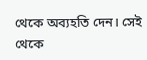থেকে অব্যহতি দেন। সেই থেকে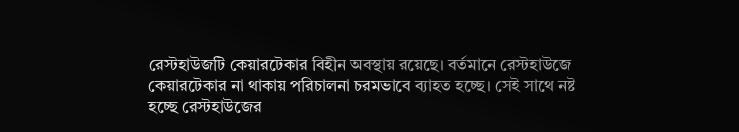রেস্টহাউজটি কেয়ারটেকার বিহীন অবস্থায় রয়েছে। বর্তমানে রেস্টহাউজে কেয়ারটেকার না থাকায় পরিচালনা চরমভাবে ব্যাহত হচ্ছে। সেই সাথে নষ্ট হচ্ছে রেস্টহাউজের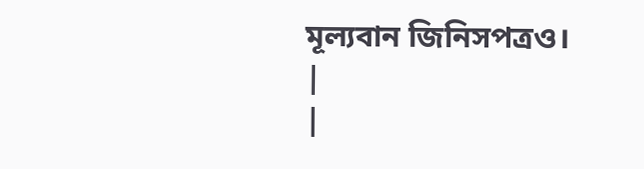মূল্যবান জিনিসপত্রও।
|
|